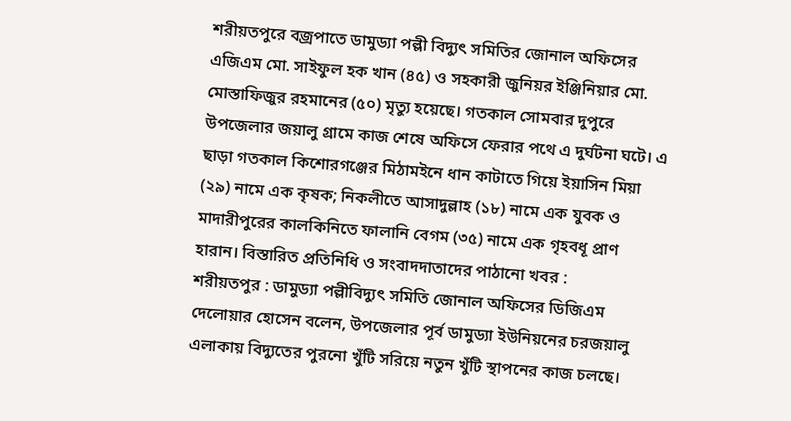শরীয়তপুরে বজ্রপাতে ডামুড্যা পল্লী বিদ্যুৎ সমিতির জোনাল অফিসের এজিএম মো. সাইফুল হক খান (৪৫) ও সহকারী জুনিয়র ইঞ্জিনিয়ার মো.
মোস্তাফিজুর রহমানের (৫০) মৃত্যু হয়েছে। গতকাল সোমবার দুপুরে উপজেলার জয়ালু গ্রামে কাজ শেষে অফিসে ফেরার পথে এ দুর্ঘটনা ঘটে। এ ছাড়া গতকাল কিশোরগঞ্জের মিঠামইনে ধান কাটাতে গিয়ে ইয়াসিন মিয়া (২৯) নামে এক কৃষক; নিকলীতে আসাদুল্লাহ (১৮) নামে এক যুবক ও মাদারীপুরের কালকিনিতে ফালানি বেগম (৩৫) নামে এক গৃহবধূ প্রাণ হারান। বিস্তারিত প্রতিনিধি ও সংবাদদাতাদের পাঠানো খবর :
শরীয়তপুর : ডামুড্যা পল্লীবিদ্যুৎ সমিতি জোনাল অফিসের ডিজিএম দেলোয়ার হোসেন বলেন, উপজেলার পূর্ব ডামুড্যা ইউনিয়নের চরজয়ালু এলাকায় বিদ্যুতের পুরনো খুঁটি সরিয়ে নতুন খুঁটি স্থাপনের কাজ চলছে।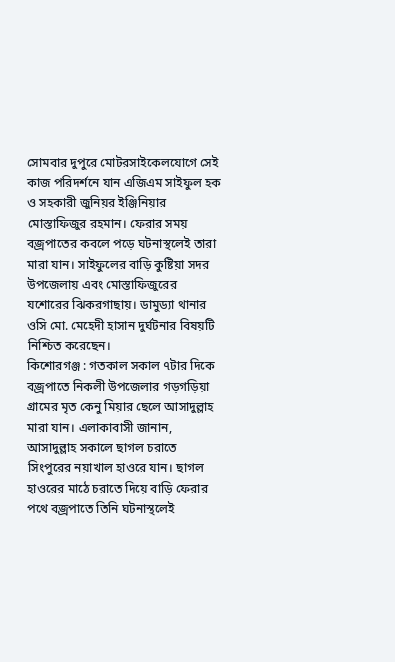সোমবার দুপুরে মোটরসাইকেলযোগে সেই কাজ পরিদর্শনে যান এজিএম সাইফুল হক ও সহকারী জুনিয়র ইঞ্জিনিয়ার মোস্তাফিজুর রহমান। ফেরার সময় বজ্রপাতের কবলে পড়ে ঘটনাস্থলেই তারা মারা যান। সাইফুলের বাড়ি কুষ্টিয়া সদর উপজেলায় এবং মোস্তাফিজুরের যশোরের ঝিকরগাছায়। ডামুড্যা থানার ওসি মো. মেহেদী হাসান দুর্ঘটনার বিষয়টি নিশ্চিত করেছেন।
কিশোরগঞ্জ : গতকাল সকাল ৭টার দিকে বজ্রপাতে নিকলী উপজেলার গড়গড়িয়া গ্রামের মৃত কেনু মিয়ার ছেলে আসাদুল্লাহ মারা যান। এলাকাবাসী জানান, আসাদুল্লাহ সকালে ছাগল চরাতে সিংপুরের নয়াখাল হাওরে যান। ছাগল হাওরের মাঠে চরাতে দিয়ে বাড়ি ফেরার পথে বজ্রপাতে তিনি ঘটনাস্থলেই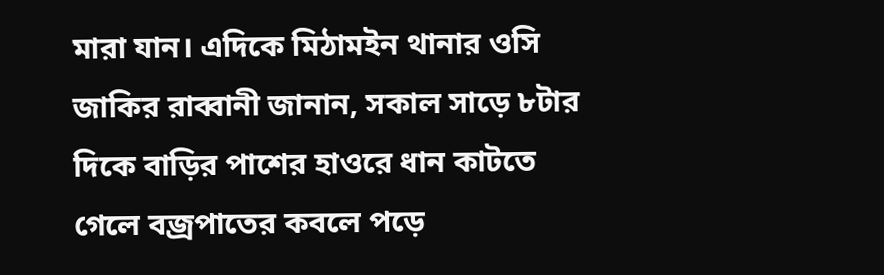মারা যান। এদিকে মিঠামইন থানার ওসি জাকির রাব্বানী জানান, সকাল সাড়ে ৮টার দিকে বাড়ির পাশের হাওরে ধান কাটতে গেলে বজ্রপাতের কবলে পড়ে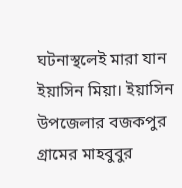ঘটনাস্থলেই মারা যান ইয়াসিন মিয়া। ইয়াসিন উপজেলার বজকপুর গ্রামের মাহবুবুর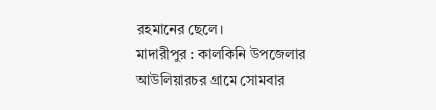রহমানের ছেলে।
মাদারীপুর : কালকিনি উপজেলার আউলিয়ারচর গ্রামে সোমবার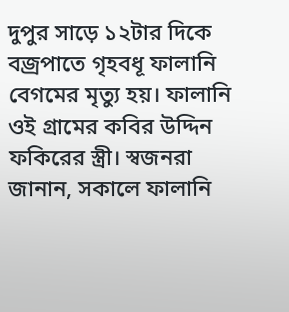দুপুর সাড়ে ১২টার দিকে বজ্রপাতে গৃহবধূ ফালানি বেগমের মৃত্যু হয়। ফালানি ওই গ্রামের কবির উদ্দিন ফকিরের স্ত্রী। স্বজনরা জানান, সকালে ফালানি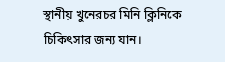স্থানীয় খুনেরচর মিনি ক্লিনিকে চিকিৎসার জন্য যান।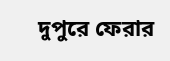দুপুরে ফেরার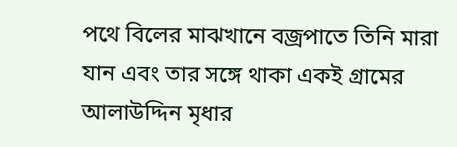পথে বিলের মাঝখানে বজ্রপাতে তিনি মারা যান এবং তার সঙ্গে থাকা একই গ্রামের আলাউদ্দিন মৃধার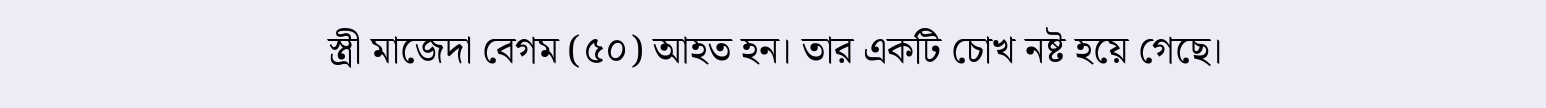স্ত্রী মাজেদা বেগম (৫০) আহত হন। তার একটি চোখ নষ্ট হয়ে গেছে।